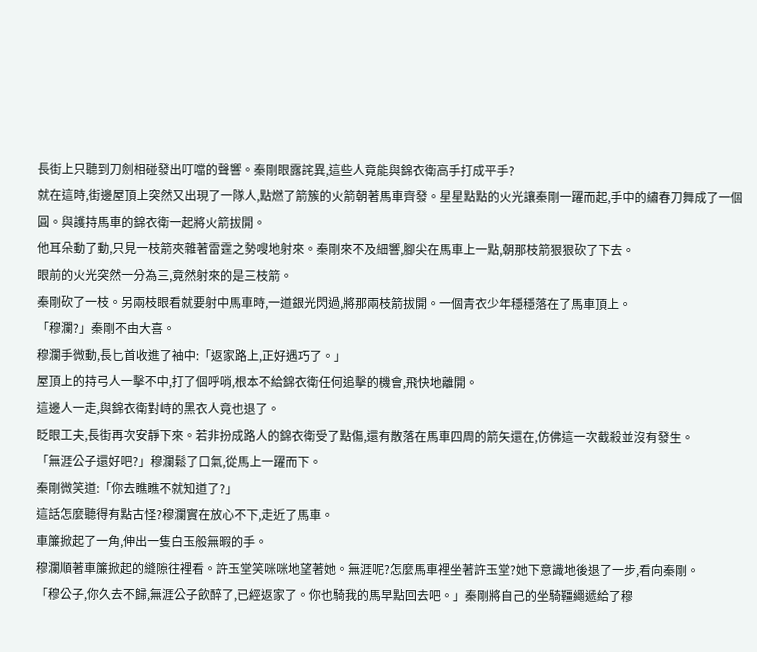長街上只聽到刀劍相碰發出叮噹的聲響。秦剛眼露詫異,這些人竟能與錦衣衛高手打成平手?
就在這時,街邊屋頂上突然又出現了一隊人,點燃了箭簇的火箭朝著馬車齊發。星星點點的火光讓秦剛一躍而起,手中的繡春刀舞成了一個圓。與護持馬車的錦衣衛一起將火箭拔開。
他耳朵動了動,只見一枝箭夾雜著雷霆之勢嗖地射來。秦剛來不及細響,腳尖在馬車上一點,朝那枝箭狠狠砍了下去。
眼前的火光突然一分為三,竟然射來的是三枝箭。
秦剛砍了一枝。另兩枝眼看就要射中馬車時,一道銀光閃過,將那兩枝箭拔開。一個青衣少年穩穩落在了馬車頂上。
「穆瀾?」秦剛不由大喜。
穆瀾手微動,長匕首收進了袖中:「返家路上,正好遇巧了。」
屋頂上的持弓人一擊不中,打了個呼哨,根本不給錦衣衛任何追擊的機會,飛快地離開。
這邊人一走,與錦衣衛對峙的黑衣人竟也退了。
眨眼工夫,長街再次安靜下來。若非扮成路人的錦衣衛受了點傷,還有散落在馬車四周的箭矢還在,仿佛這一次截殺並沒有發生。
「無涯公子還好吧?」穆瀾鬆了口氣,從馬上一躍而下。
秦剛微笑道:「你去瞧瞧不就知道了?」
這話怎麼聽得有點古怪?穆瀾實在放心不下,走近了馬車。
車簾掀起了一角,伸出一隻白玉般無暇的手。
穆瀾順著車簾掀起的縫隙往裡看。許玉堂笑咪咪地望著她。無涯呢?怎麼馬車裡坐著許玉堂?她下意識地後退了一步,看向秦剛。
「穆公子,你久去不歸,無涯公子飲醉了,已經返家了。你也騎我的馬早點回去吧。」秦剛將自己的坐騎韁繩遞給了穆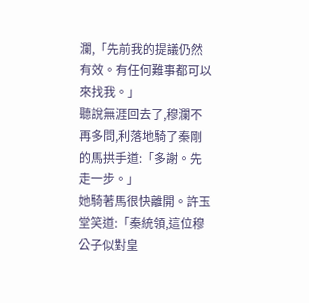瀾,「先前我的提議仍然有效。有任何難事都可以來找我。」
聽說無涯回去了,穆瀾不再多問,利落地騎了秦剛的馬拱手道:「多謝。先走一步。」
她騎著馬很快離開。許玉堂笑道:「秦統領,這位穆公子似對皇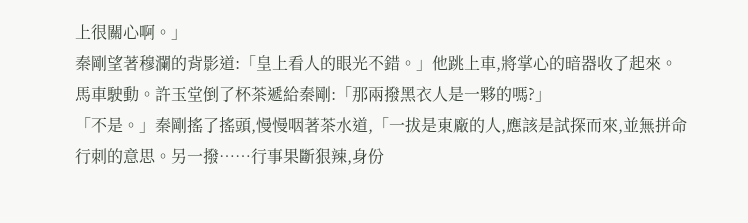上很關心啊。」
秦剛望著穆瀾的背影道:「皇上看人的眼光不錯。」他跳上車,將掌心的暗器收了起來。
馬車駛動。許玉堂倒了杯茶遞給秦剛:「那兩撥黑衣人是一夥的嗎?」
「不是。」秦剛搖了搖頭,慢慢咽著茶水道,「一拔是東廠的人,應該是試探而來,並無拼命行刺的意思。另一撥……行事果斷狠辣,身份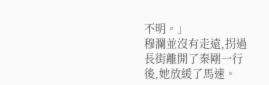不明。」
穆瀾並沒有走遠,拐過長街離開了秦剛一行後,她放緩了馬速。